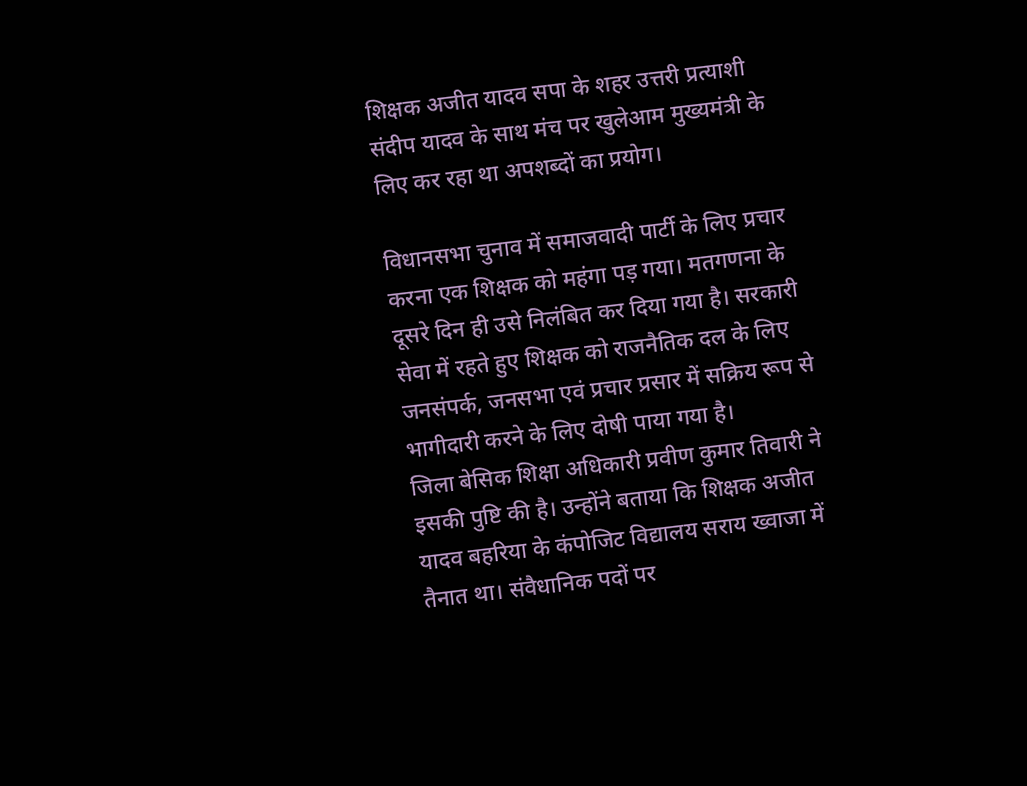शिक्षक अजीत यादव सपा के शहर उत्तरी प्रत्याशी संदीप यादव के साथ मंच पर खुलेआम मुख्यमंत्री के लिए कर रहा था अपशब्दों का प्रयोग।

विधानसभा चुनाव में समाजवादी पार्टी के लिए प्रचार करना एक शिक्षक को महंगा पड़ गया। मतगणना के दूसरे दिन ही उसे निलंबित कर दिया गया है। सरकारी सेवा में रहते हुए शिक्षक को राजनैतिक दल के लिए जनसंपर्क, जनसभा एवं प्रचार प्रसार में सक्रिय रूप से भागीदारी करने के लिए दोषी पाया गया है।
जिला बेसिक शिक्षा अधिकारी प्रवीण कुमार तिवारी ने इसकी पुष्टि की है। उन्होंने बताया कि शिक्षक अजीत यादव बहरिया के कंपोजिट विद्यालय सराय ख्वाजा में तैनात था। संवैधानिक पदों पर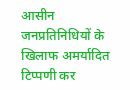आसीन जनप्रतिनिधियों के खिलाफ अमर्यादित टिप्पणी कर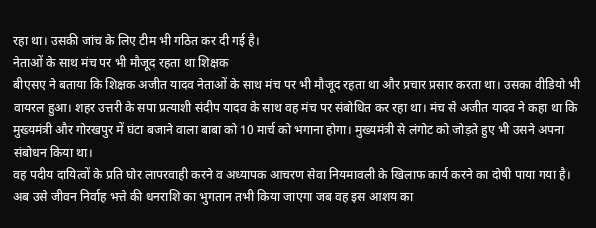रहा था। उसकी जांच के लिए टीम भी गठित कर दी गई है।
नेताओं के साथ मंच पर भी मौजूद रहता था शिक्षक
बीएसए ने बताया कि शिक्षक अजीत यादव नेताओं के साथ मंच पर भी मौजूद रहता था और प्रचार प्रसार करता था। उसका वीडियो भी वायरल हुआ। शहर उत्तरी के सपा प्रत्याशी संदीप यादव के साथ वह मंच पर संबोधित कर रहा था। मंच से अजीत यादव ने कहा था कि मुख्यमंत्री और गोरखपुर में घंटा बजाने वाला बाबा को 10 मार्च को भगाना होगा। मुख्यमंत्री से लंगोट को जोड़ते हुए भी उसने अपना संबोधन किया था।
वह पदीय दायित्वों के प्रति घोर लापरवाही करने व अध्यापक आचरण सेवा नियमावली के खिलाफ कार्य करने का दोषी पाया गया है। अब उसे जीवन निर्वाह भत्ते की धनराशि का भुगतान तभी किया जाएगा जब वह इस आशय का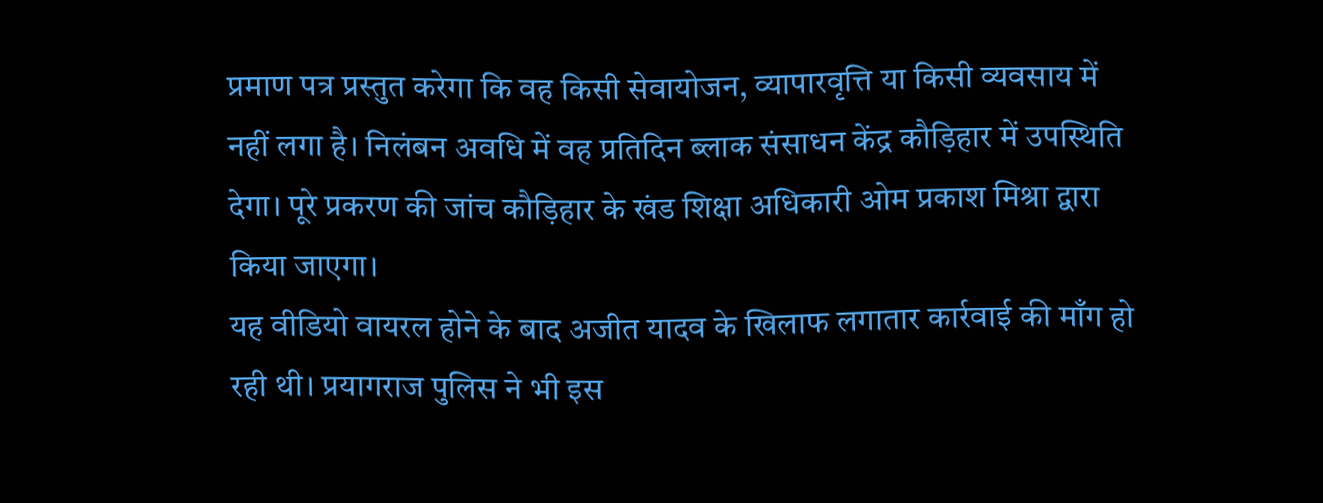प्रमाण पत्र प्रस्तुत करेगा कि वह किसी सेवायोजन, व्यापारवृत्ति या किसी व्यवसाय में नहीं लगा है। निलंबन अवधि में वह प्रतिदिन ब्लाक संसाधन केंद्र कौड़िहार में उपस्थिति देगा। पूरे प्रकरण की जांच कौड़िहार के खंड शिक्षा अधिकारी ओम प्रकाश मिश्रा द्वारा किया जाएगा।
यह वीडियो वायरल होने के बाद अजीत यादव के खिलाफ लगातार कार्रवाई की माँग हो रही थी। प्रयागराज पुलिस ने भी इस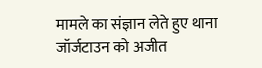मामले का संज्ञान लेते हुए थाना जॉर्जटाउन को अजीत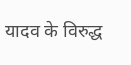यादव के विरुद्ध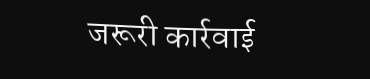जरूरी कार्रवाई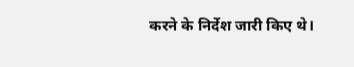करने के निर्देश जारी किए थे।